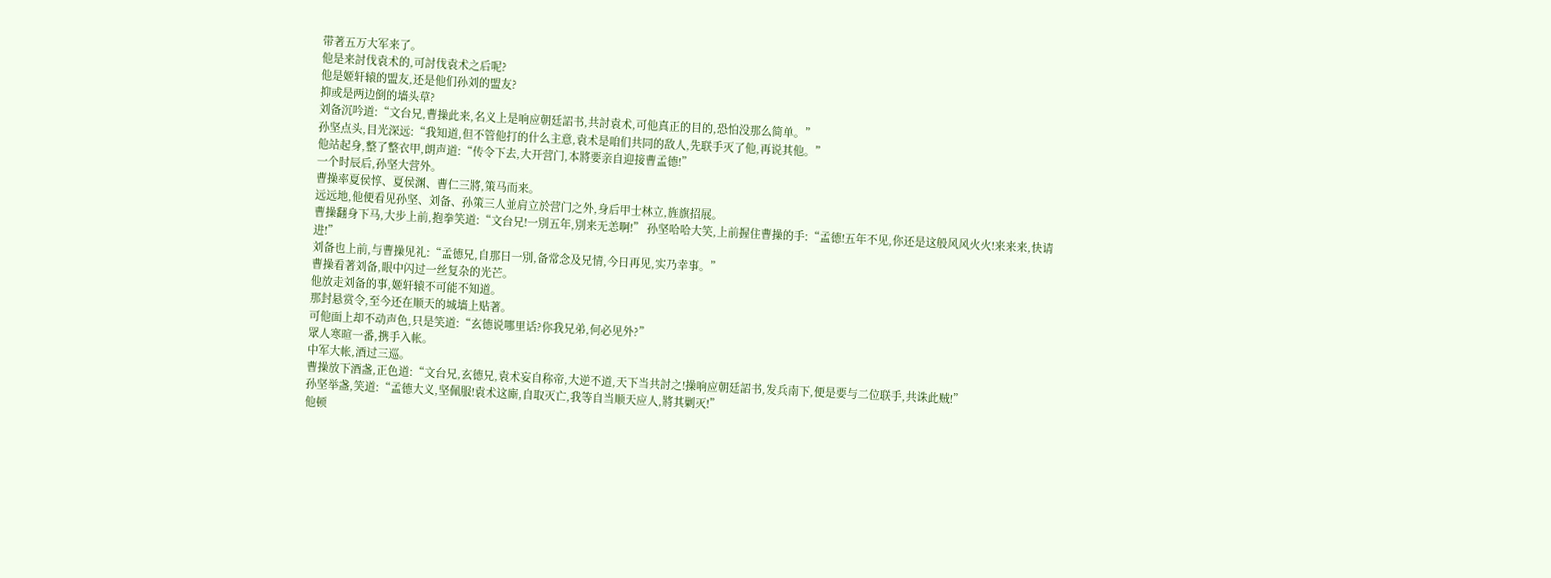带著五万大军来了。
他是来討伐袁术的,可討伐袁术之后呢?
他是姬轩辕的盟友,还是他们孙刘的盟友?
抑或是两边倒的墙头草?
刘备沉吟道:“文台兄,曹操此来,名义上是响应朝廷詔书,共討袁术,可他真正的目的,恐怕没那么简单。”
孙坚点头,目光深远:“我知道,但不管他打的什么主意,袁术是咱们共同的敌人,先联手灭了他,再说其他。”
他站起身,整了整衣甲,朗声道:“传令下去,大开营门,本將要亲自迎接曹孟德!”
一个时辰后,孙坚大营外。
曹操率夏侯惇、夏侯渊、曹仁三將,策马而来。
远远地,他便看见孙坚、刘备、孙策三人並肩立於营门之外,身后甲士林立,旌旗招展。
曹操翻身下马,大步上前,抱拳笑道:“文台兄!一別五年,別来无恙啊!” 孙坚哈哈大笑,上前握住曹操的手:“孟德!五年不见,你还是这般风风火火!来来来,快请进!”
刘备也上前,与曹操见礼:“孟德兄,自那日一別,备常念及兄情,今日再见,实乃幸事。”
曹操看著刘备,眼中闪过一丝复杂的光芒。
他放走刘备的事,姬轩辕不可能不知道。
那封悬赏令,至今还在顺天的城墙上贴著。
可他面上却不动声色,只是笑道:“玄德说哪里话?你我兄弟,何必见外?”
眾人寒暄一番,携手入帐。
中军大帐,酒过三巡。
曹操放下酒盏,正色道:“文台兄,玄德兄,袁术妄自称帝,大逆不道,天下当共討之!操响应朝廷詔书,发兵南下,便是要与二位联手,共诛此贼!”
孙坚举盏,笑道:“孟德大义,坚佩服!袁术这廝,自取灭亡,我等自当顺天应人,將其剿灭!”
他顿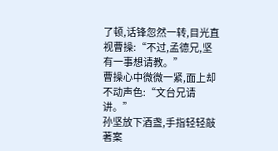了顿,话锋忽然一转,目光直视曹操:“不过,孟德兄,坚有一事想请教。”
曹操心中微微一紧,面上却不动声色:“文台兄请讲。”
孙坚放下酒盏,手指轻轻敲著案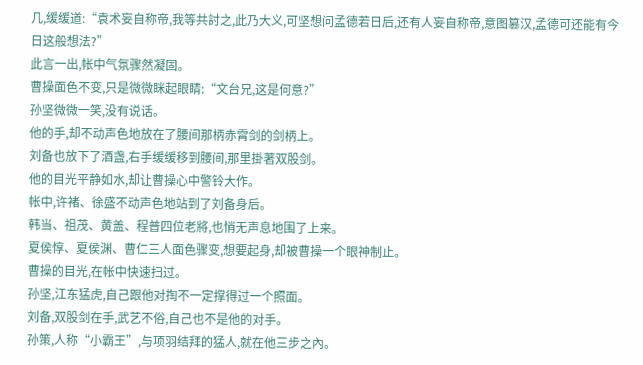几,缓缓道:“袁术妄自称帝,我等共討之,此乃大义,可坚想问孟德若日后,还有人妄自称帝,意图篡汉,孟德可还能有今日这般想法?”
此言一出,帐中气氛骤然凝固。
曹操面色不变,只是微微眯起眼睛:“文台兄,这是何意?”
孙坚微微一笑,没有说话。
他的手,却不动声色地放在了腰间那柄赤霄剑的剑柄上。
刘备也放下了酒盏,右手缓缓移到腰间,那里掛著双股剑。
他的目光平静如水,却让曹操心中警铃大作。
帐中,许褚、徐盛不动声色地站到了刘备身后。
韩当、祖茂、黄盖、程普四位老將,也悄无声息地围了上来。
夏侯惇、夏侯渊、曹仁三人面色骤变,想要起身,却被曹操一个眼神制止。
曹操的目光,在帐中快速扫过。
孙坚,江东猛虎,自己跟他对掏不一定撑得过一个照面。
刘备,双股剑在手,武艺不俗,自己也不是他的对手。
孙策,人称“小霸王”,与项羽结拜的猛人,就在他三步之內。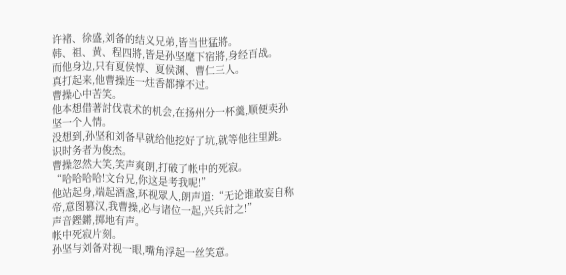许褚、徐盛,刘备的结义兄弟,皆当世猛將。
韩、祖、黄、程四將,皆是孙坚麾下宿將,身经百战。
而他身边,只有夏侯惇、夏侯渊、曹仁三人。
真打起来,他曹操连一炷香都撑不过。
曹操心中苦笑。
他本想借著討伐袁术的机会,在扬州分一杯羹,顺便卖孙坚一个人情。
没想到,孙坚和刘备早就给他挖好了坑,就等他往里跳。
识时务者为俊杰。
曹操忽然大笑,笑声爽朗,打破了帐中的死寂。
“哈哈哈哈!文台兄,你这是考我呢!”
他站起身,端起酒盏,环视眾人,朗声道:“无论谁敢妄自称帝,意图篡汉,我曹操,必与诸位一起,兴兵討之!”
声音鏗鏘,掷地有声。
帐中死寂片刻。
孙坚与刘备对视一眼,嘴角浮起一丝笑意。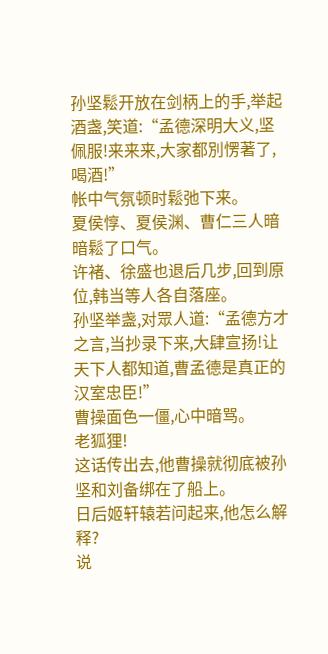孙坚鬆开放在剑柄上的手,举起酒盏,笑道:“孟德深明大义,坚佩服!来来来,大家都別愣著了,喝酒!”
帐中气氛顿时鬆弛下来。
夏侯惇、夏侯渊、曹仁三人暗暗鬆了口气。
许褚、徐盛也退后几步,回到原位,韩当等人各自落座。
孙坚举盏,对眾人道:“孟德方才之言,当抄录下来,大肆宣扬!让天下人都知道,曹孟德是真正的汉室忠臣!”
曹操面色一僵,心中暗骂。
老狐狸!
这话传出去,他曹操就彻底被孙坚和刘备绑在了船上。
日后姬轩辕若问起来,他怎么解释?
说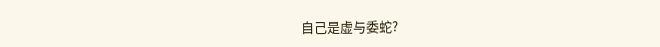自己是虚与委蛇?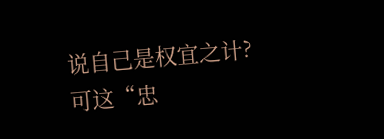说自己是权宜之计?
可这“忠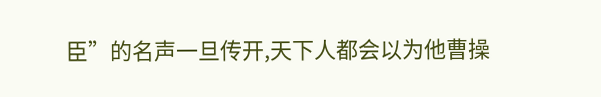臣”的名声一旦传开,天下人都会以为他曹操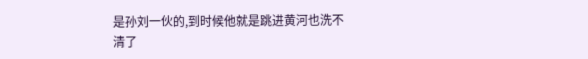是孙刘一伙的,到时候他就是跳进黄河也洗不清了